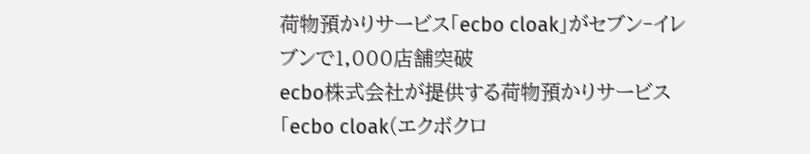荷物預かりサービス「ecbo cloak」がセブン‐イレブンで1,000店舗突破
ecbo株式会社が提供する荷物預かりサービス「ecbo cloak(エクボクロ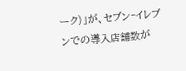ーク)」が、セブン‐イレブンでの導入店舗数が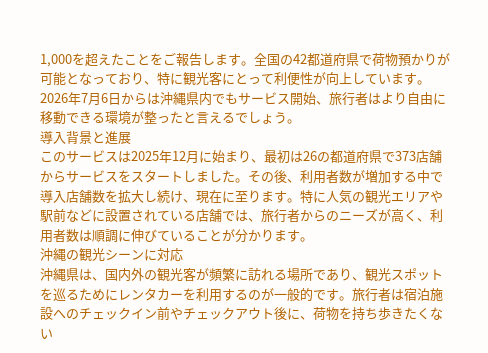1,000を超えたことをご報告します。全国の42都道府県で荷物預かりが可能となっており、特に観光客にとって利便性が向上しています。2026年7月6日からは沖縄県内でもサービス開始、旅行者はより自由に移動できる環境が整ったと言えるでしょう。
導入背景と進展
このサービスは2025年12月に始まり、最初は26の都道府県で373店舗からサービスをスタートしました。その後、利用者数が増加する中で導入店舗数を拡大し続け、現在に至ります。特に人気の観光エリアや駅前などに設置されている店舗では、旅行者からのニーズが高く、利用者数は順調に伸びていることが分かります。
沖縄の観光シーンに対応
沖縄県は、国内外の観光客が頻繁に訪れる場所であり、観光スポットを巡るためにレンタカーを利用するのが一般的です。旅行者は宿泊施設へのチェックイン前やチェックアウト後に、荷物を持ち歩きたくない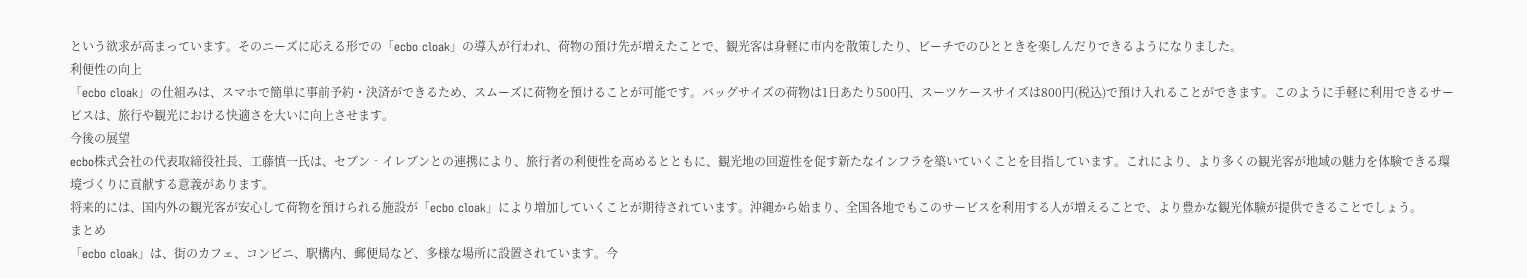という欲求が高まっています。そのニーズに応える形での「ecbo cloak」の導入が行われ、荷物の預け先が増えたことで、観光客は身軽に市内を散策したり、ビーチでのひとときを楽しんだりできるようになりました。
利便性の向上
「ecbo cloak」の仕組みは、スマホで簡単に事前予約・決済ができるため、スムーズに荷物を預けることが可能です。バッグサイズの荷物は1日あたり500円、スーツケースサイズは800円(税込)で預け入れることができます。このように手軽に利用できるサービスは、旅行や観光における快適さを大いに向上させます。
今後の展望
ecbo株式会社の代表取締役社長、工藤慎一氏は、セブン‐イレブンとの連携により、旅行者の利便性を高めるとともに、観光地の回遊性を促す新たなインフラを築いていくことを目指しています。これにより、より多くの観光客が地域の魅力を体験できる環境づくりに貢献する意義があります。
将来的には、国内外の観光客が安心して荷物を預けられる施設が「ecbo cloak」により増加していくことが期待されています。沖縄から始まり、全国各地でもこのサービスを利用する人が増えることで、より豊かな観光体験が提供できることでしょう。
まとめ
「ecbo cloak」は、街のカフェ、コンビニ、駅構内、郵便局など、多様な場所に設置されています。今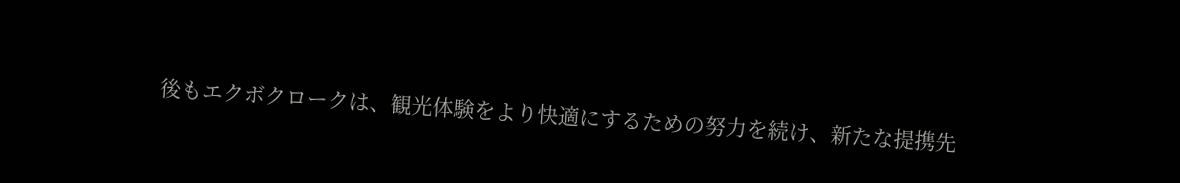後もエクボクロークは、観光体験をより快適にするための努力を続け、新たな提携先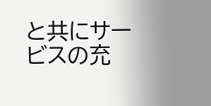と共にサービスの充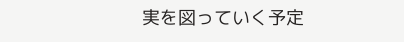実を図っていく予定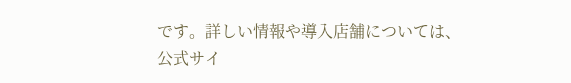です。詳しい情報や導入店舗については、
公式サイ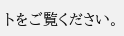トをご覧ください。